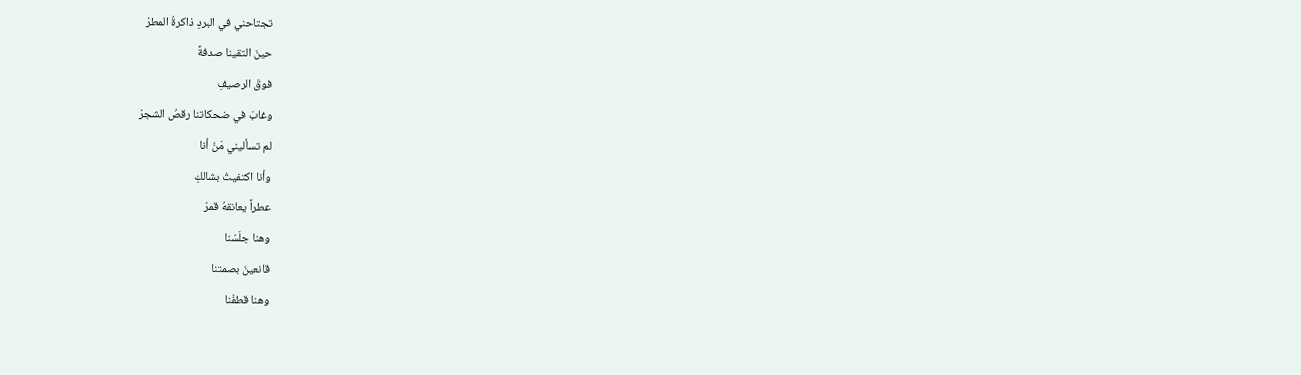تجتاحني في البردِ ذاكرةُ المطرْ
حينَ التقينا صدفةً
فوقَ الرصيفِ
وغابَ في ضحكاتنا رقصُ الشجرْ
لم تسأليني مَنْ أنا
وأنا اكتفيتُ بشالكِ
عطراً يعانقهُ قمرْ
وهنا جلَسْنا
قانعينَ بصمتنا
وهنا قطفْنا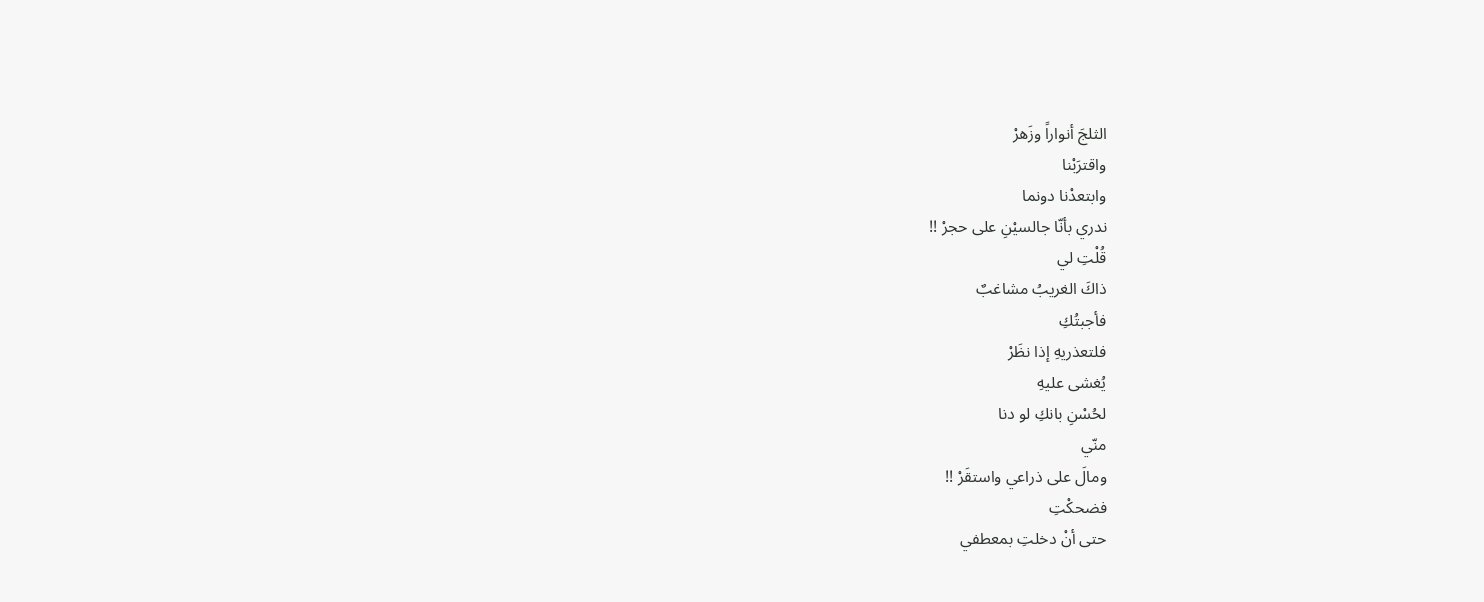الثلجَ أنواراً وزَهرْ
واقترَبْنا
وابتعدْنا دونما
ندري بأنّا جالسيْنِ على حجرْ !!
قُلْتِ لي
ذاكَ الغريبُ مشاغبٌ
فأجبتُكِ
فلتعذريهِ إذا نظَرْ
يُغشى عليهِ
لحُسْنِ بانكِ لو دنا
منّي
ومالَ على ذراعي واستقَرْ !!
فضحكْتِ
حتى أنْ دخلتِ بمعطفي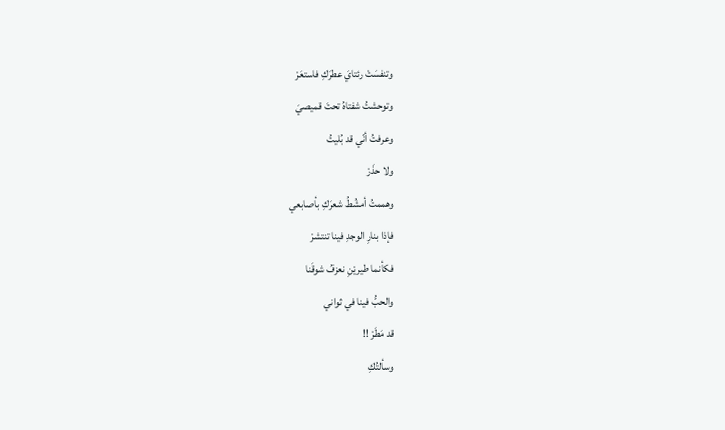وتنفسَتْ رئتايَ عطرَكِ فاستعَرْ
وتوحشتُ شفتاهُ تحتَ قميصيَ
وعرفتُ أنّي قد بُليتُ
ولا حذَرْ
وهممتُ أمشُطُ شعرَكِ بأصابعي
فإذا بنارِ الوجدِ فينا تنتشرْ
فكأنما طيريْنِ نعزفُ شوقَنا
والحبُّ فينا في ثواني
قد مَطَرْ !!
وسألتُكِ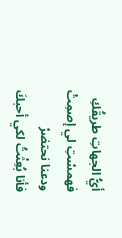أيُّ الجهاتِ طريقُكِ
فهمسْتِ لي إصمِتْ
ودعنا نحتضرْ
فأنا بُعِثْتُ لكي أحبكَ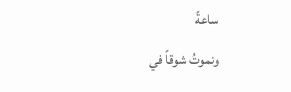ساعةً
ونموتُ شوقاً في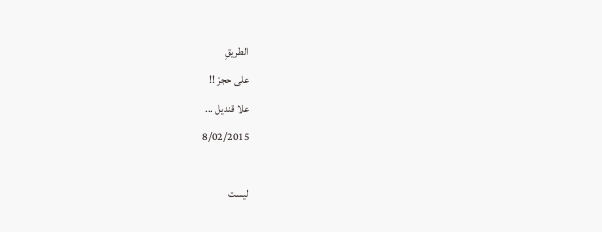الطريقِ
على حجرْ !!
علا قنديل ...
8/02/2015

ليست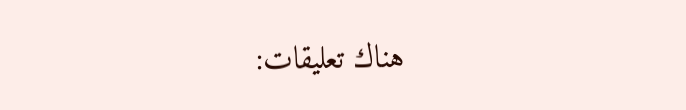هناك تعليقات: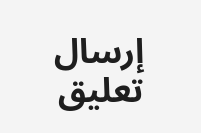إرسال تعليق